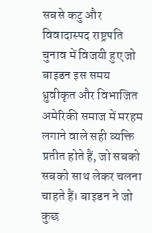सबसे कटु और विवादास्पद राष्ट्रपति चुनाव में विजयी हुए जो बाइडन इस समय ध्रुवीकृत और विभाजित अमेरिकी समाज में मरहम लगाने वाले सही व्यक्ति प्रतीत होते हैं, जो सबको सबको साथ लेकर चलना चाहते हैं। बाइडन ने जो कुछ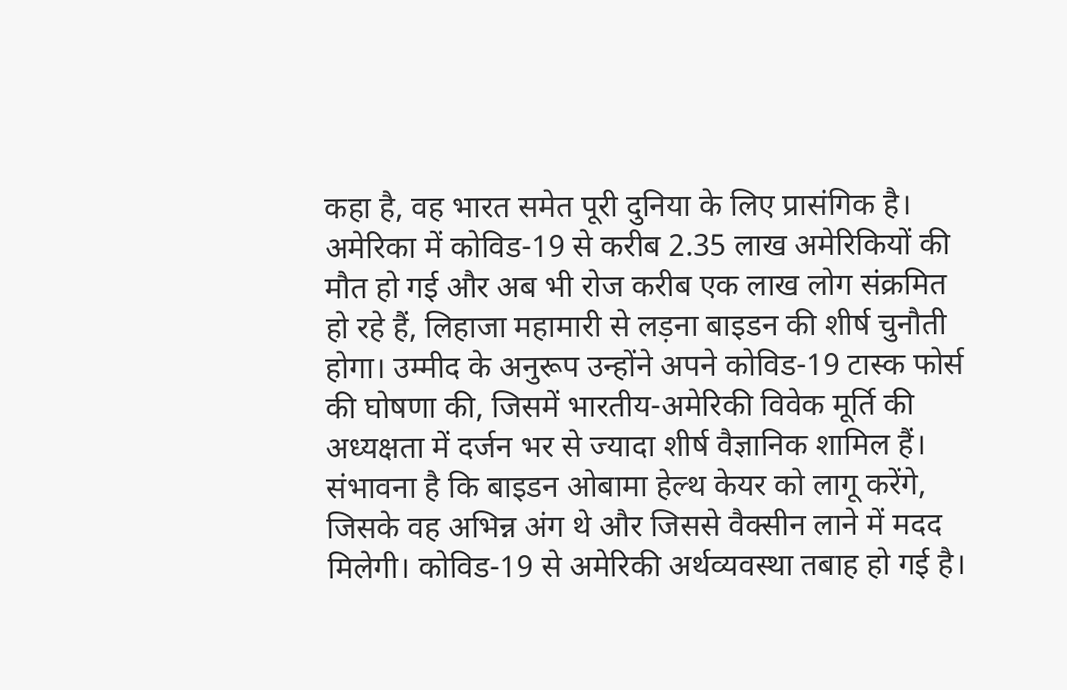कहा है, वह भारत समेत पूरी दुनिया के लिए प्रासंगिक है। अमेरिका में कोविड-19 से करीब 2.35 लाख अमेरिकियों की मौत हो गई और अब भी रोज करीब एक लाख लोग संक्रमित हो रहे हैं, लिहाजा महामारी से लड़ना बाइडन की शीर्ष चुनौती होगा। उम्मीद के अनुरूप उन्होंने अपने कोविड-19 टास्क फोर्स की घोषणा की, जिसमें भारतीय-अमेरिकी विवेक मूर्ति की अध्यक्षता में दर्जन भर से ज्यादा शीर्ष वैज्ञानिक शामिल हैं।
संभावना है कि बाइडन ओबामा हेल्थ केयर को लागू करेंगे, जिसके वह अभिन्न अंग थे और जिससे वैक्सीन लाने में मदद मिलेगी। कोविड-19 से अमेरिकी अर्थव्यवस्था तबाह हो गई है।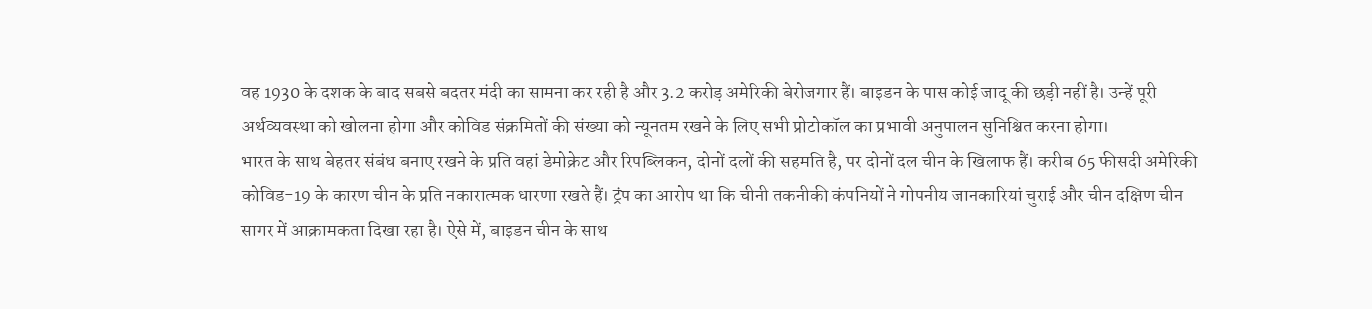वह 1930 के दशक के बाद सबसे बदतर मंदी का सामना कर रही है और 3.2 करोड़ अमेरिकी बेरोजगार हैं। बाइडन के पास कोई जादू की छड़ी नहीं है। उन्हें पूरी अर्थव्यवस्था को खोलना होगा और कोविड संक्रमितों की संख्या को न्यूनतम रखने के लिए सभी प्रोटोकॉल का प्रभावी अनुपालन सुनिश्चित करना होगा।
भारत के साथ बेहतर संबंध बनाए रखने के प्रति वहां डेमोक्रेट और रिपब्लिकन, दोनों दलों की सहमति है, पर दोनों दल चीन के खिलाफ हैं। करीब 65 फीसदी अमेरिकी कोविड-19 के कारण चीन के प्रति नकारात्मक धारणा रखते हैं। ट्रंप का आरोप था कि चीनी तकनीकी कंपनियों ने गोपनीय जानकारियां चुराई और चीन दक्षिण चीन सागर में आक्रामकता दिखा रहा है। ऐसे में, बाइडन चीन के साथ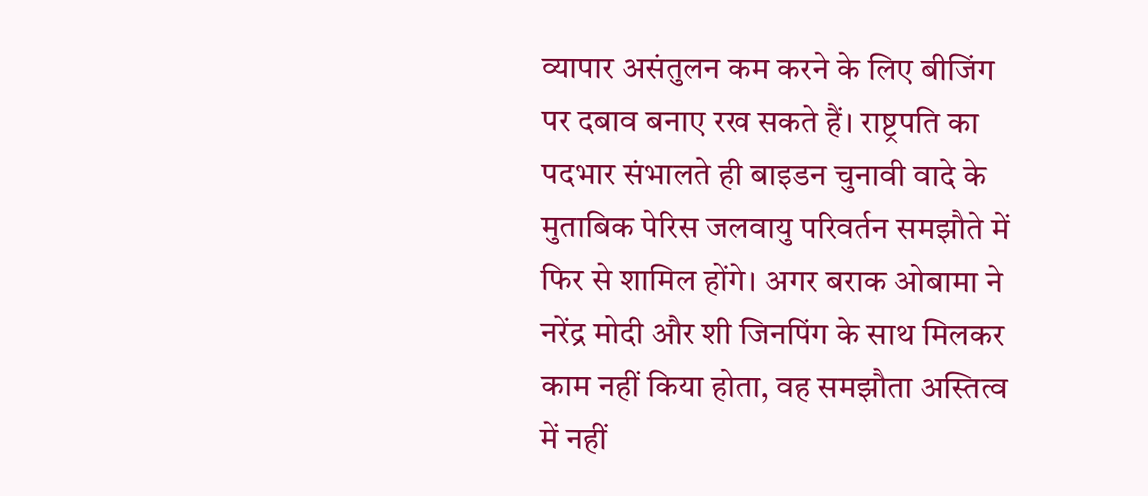व्यापार असंतुलन कम करने के लिए बीजिंग पर दबाव बनाए रख सकते हैं। राष्ट्रपति का पदभार संभालते ही बाइडन चुनावी वादे के मुताबिक पेरिस जलवायु परिवर्तन समझौते में फिर से शामिल होंगे। अगर बराक ओबामा ने नरेंद्र मोदी और शी जिनपिंग के साथ मिलकर काम नहीं किया होता, वह समझौता अस्तित्व में नहीं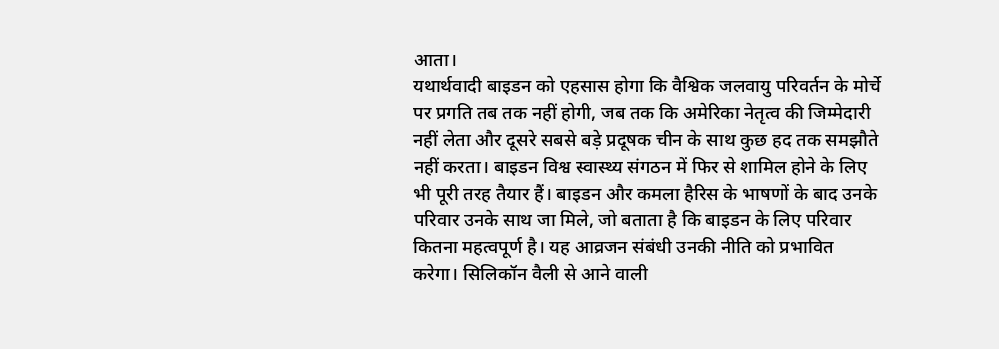आता।
यथार्थवादी बाइडन को एहसास होगा कि वैश्विक जलवायु परिवर्तन के मोर्चे पर प्रगति तब तक नहीं होगी, जब तक कि अमेरिका नेतृत्व की जिम्मेदारी नहीं लेता और दूसरे सबसे बड़े प्रदूषक चीन के साथ कुछ हद तक समझौते नहीं करता। बाइडन विश्व स्वास्थ्य संगठन में फिर से शामिल होने के लिए भी पूरी तरह तैयार हैं। बाइडन और कमला हैरिस के भाषणों के बाद उनके परिवार उनके साथ जा मिले, जो बताता है कि बाइडन के लिए परिवार कितना महत्वपूर्ण है। यह आव्रजन संबंधी उनकी नीति को प्रभावित करेगा। सिलिकॉन वैली से आने वाली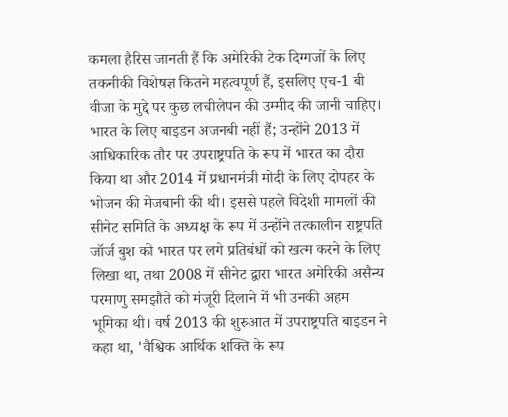कमला हैरिस जानती हैं कि अमेरिकी टेक दिग्गजों के लिए तकनीकी विशेषज्ञ कितने महत्वपूर्ण हैं, इसलिए एच-1 बी वीजा के मुद्दे पर कुछ लचीलेपन की उम्मीद की जानी चाहिए।
भारत के लिए बाइडन अजनबी नहीं हैं; उन्होंने 2013 में आधिकारिक तौर पर उपराष्ट्रपति के रूप में भारत का दौरा किया था और 2014 में प्रधानमंत्री मोदी के लिए दोपहर के भोजन की मेजबानी की थी। इससे पहले विदेशी मामलों की सीनेट समिति के अध्यक्ष के रूप में उन्होंने तत्कालीन राष्ट्रपति जॉर्ज बुश को भारत पर लगे प्रतिबंधों को खत्म करने के लिए लिखा था, तथा 2008 में सीनेट द्वारा भारत अमेरिकी असैन्य परमाणु समझौते को मंजूरी दिलाने में भी उनकी अहम भूमिका थी। वर्ष 2013 की शुरुआत में उपराष्ट्रपति बाइडन ने कहा था, 'वैश्विक आर्थिक शक्ति के रूप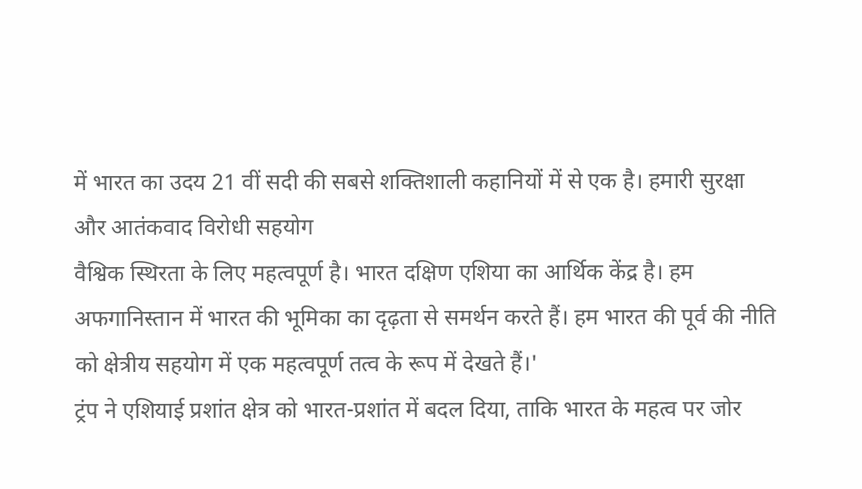में भारत का उदय 21 वीं सदी की सबसे शक्तिशाली कहानियों में से एक है। हमारी सुरक्षा और आतंकवाद विरोधी सहयोग
वैश्विक स्थिरता के लिए महत्वपूर्ण है। भारत दक्षिण एशिया का आर्थिक केंद्र है। हम अफगानिस्तान में भारत की भूमिका का दृढ़ता से समर्थन करते हैं। हम भारत की पूर्व की नीति को क्षेत्रीय सहयोग में एक महत्वपूर्ण तत्व के रूप में देखते हैं।'
ट्रंप ने एशियाई प्रशांत क्षेत्र को भारत-प्रशांत में बदल दिया, ताकि भारत के महत्व पर जोर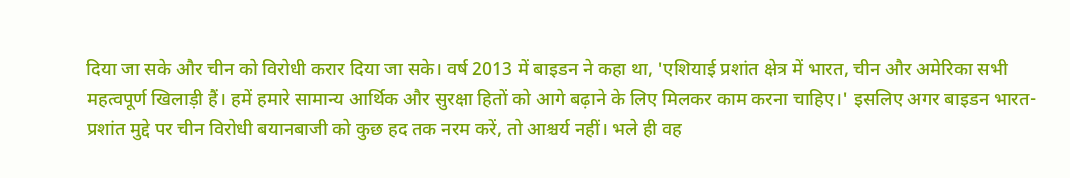दिया जा सके और चीन को विरोधी करार दिया जा सके। वर्ष 2013 में बाइडन ने कहा था, 'एशियाई प्रशांत क्षेत्र में भारत, चीन और अमेरिका सभी महत्वपूर्ण खिलाड़ी हैं। हमें हमारे सामान्य आर्थिक और सुरक्षा हितों को आगे बढ़ाने के लिए मिलकर काम करना चाहिए।' इसलिए अगर बाइडन भारत-प्रशांत मुद्दे पर चीन विरोधी बयानबाजी को कुछ हद तक नरम करें, तो आश्चर्य नहीं। भले ही वह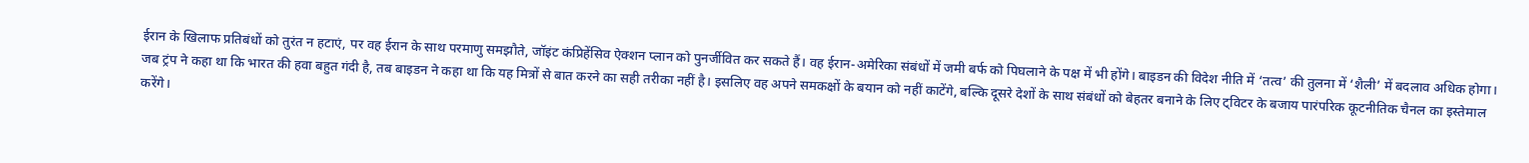ईरान के खिलाफ प्रतिबंधों को तुरंत न हटाएं, पर वह ईरान के साथ परमाणु समझौते, जॉइंट कंप्रिहेंसिव ऐक्शन प्लान को पुनर्जीवित कर सकते हैं। वह ईरान-अमेरिका संबंधों में जमी बर्फ को पिघलाने के पक्ष में भी होंगे। बाइडन की विदेश नीति में ‘तत्व’ की तुलना में ‘शैली’ में बदलाव अधिक होगा।
जब ट्रंप ने कहा था कि भारत की हवा बहुत गंदी है, तब बाइडन ने कहा था कि यह मित्रों से बात करने का सही तरीका नहीं है। इसलिए वह अपने समकक्षों के बयान को नहीं काटेंगे, बल्कि दूसरे देशों के साथ संबंधों को बेहतर बनाने के लिए ट्विटर के बजाय पारंपरिक कूटनीतिक चैनल का इस्तेमाल करेंगे।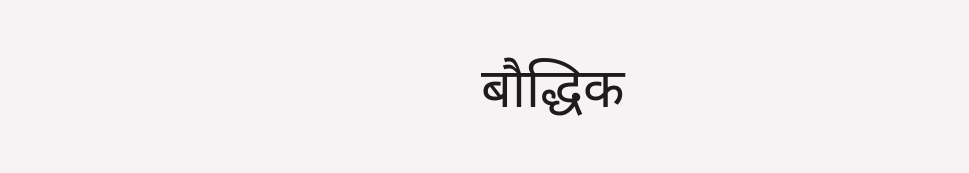बौद्धिक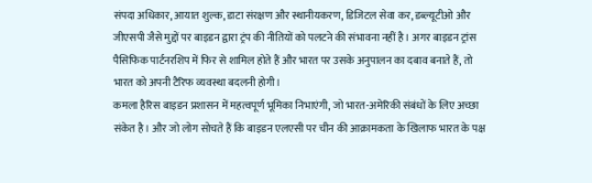संपदा अधिकार, आयात शुल्क, डाटा संरक्षण और स्थानीयकरण, डिजिटल सेवा कर, डब्ल्यूटीओ और जीएसपी जैसे मुद्दों पर बाइडन द्वारा ट्रंप की नीतियों को पलटने की संभावना नहीं है। अगर बाइडन ट्रांस पैसिफिक पार्टनरशिप में फिर से शामिल होते हैं और भारत पर उसके अनुपालन का दबाव बनाते हैं, तो भारत को अपनी टैरिफ व्यवस्था बदलनी होगी।
कमला हैरिस बाइडन प्रशासन में महत्वपूर्ण भूमिका निभाएंगी, जो भारत-अमेरिकी संबंधों के लिए अच्छा संकेत है। और जो लोग सोचते हैं कि बाइडन एलएसी पर चीन की आक्रामकता के खिलाफ भारत के पक्ष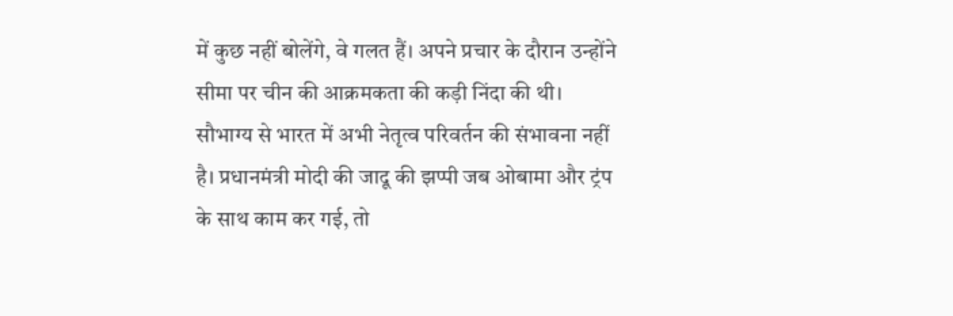में कुछ नहीं बोलेंगे, वे गलत हैं। अपने प्रचार के दौरान उन्होंने सीमा पर चीन की आक्रमकता की कड़ी निंदा की थी। सौभाग्य से भारत में अभी नेतृत्व परिवर्तन की संभावना नहीं है। प्रधानमंत्री मोदी की जादू की झप्पी जब ओबामा और ट्रंप के साथ काम कर गई, तो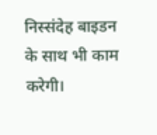निस्संदेह बाइडन के साथ भी काम करेगी।